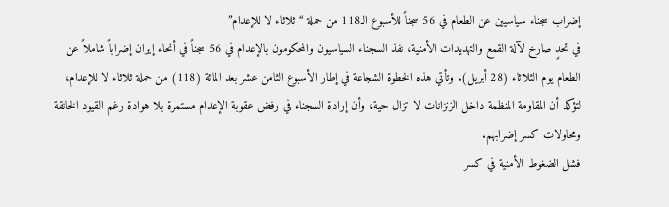إضراب سجناء سياسيين عن الطعام في 56 سجناً للأسبوع الـ118 من حملة “ثلاثاء لا للإعدام”
في تحدٍ صارخ لآلة القمع والتهديدات الأمنية، نفذ السجناء السياسيون والمحكومون بالإعدام في 56 سجناً في أنحاء إيران إضراباً شاملاً عن الطعام يوم الثلاثاء (28 أبريل). وتأتي هذه الخطوة الشجاعة في إطار الأسبوع الثامن عشر بعد المائة (118) من حملة ثلاثاء لا للإعدام، لتؤكد أن المقاومة المنظمة داخل الزنزانات لا تزال حية، وأن إرادة السجناء في رفض عقوبة الإعدام مستمرة بلا هوادة رغم القيود الخانقة ومحاولات كسر إضرابهم.
فشل الضغوط الأمنية في كسر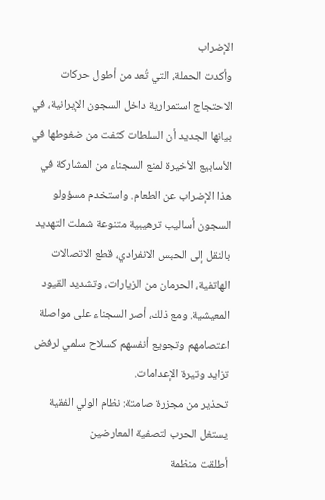الإضراب
وأكدت الحملة، التي تُعد من أطول حركات الاحتجاج استمرارية داخل السجون الإيرانية، في بيانها الجديد أن السلطات كثفت من ضغوطها في الأسابيع الأخيرة لمنع السجناء من المشاركة في هذا الإضراب عن الطعام. واستخدم مسؤولو السجون أساليب ترهيبية متنوعة شملت التهديد بالنقل إلى الحبس الانفرادي، قطع الاتصالات الهاتفية، الحرمان من الزيارات، وتشديد القيود المعيشية. ومع ذلك، أصر السجناء على مواصلة اعتصامهم وتجويع أنفسهم كسلاح سلمي لرفض تزايد وتيرة الإعدامات.
تحذير من مجزرة صامتة: نظام الولي الفقیة يستغل الحرب لتصفية المعارضين
أطلقت منظمة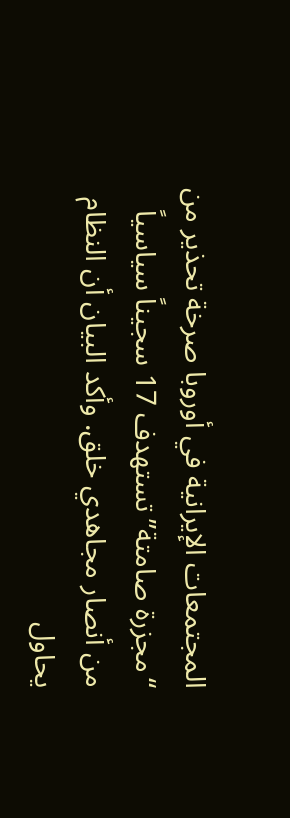المجتمعات الإيرانية في أوروبا صرخة تحذير من “مجزرة صامتة” تستهدف 17 سجيناً سياسياً من أنصار مجاهدي خلق. وأكد البيان أن النظام يحاول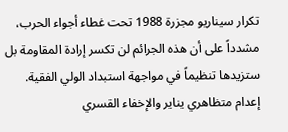تكرار سيناريو مجزرة 1988 تحت غطاء أجواء الحرب، مشدداً على أن هذه الجرائم لن تكسر إرادة المقاومة بل ستزيدها تنظيماً في مواجهة استبداد الولي الفقیة.
إعدام متظاهري يناير والإخفاء القسري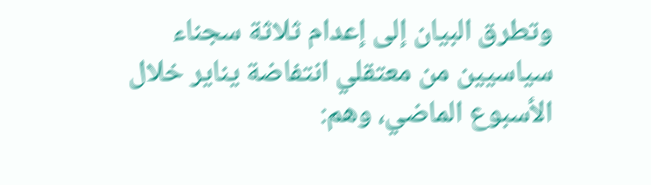وتطرق البيان إلى إعدام ثلاثة سجناء سياسيين من معتقلي انتفاضة يناير خلال الأسبوع الماضي، وهم: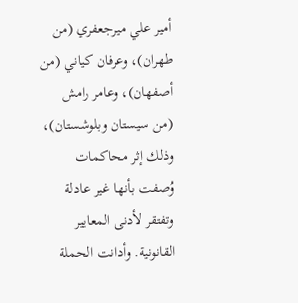أمير علي ميرجعفري (من طهران)، وعرفان كياني (من أصفهان)، وعامر رامش (من سيستان وبلوشستان)، وذلك إثر محاكمات وُصفت بأنها غير عادلة وتفتقر لأدنى المعايير القانونية. وأدانت الحملة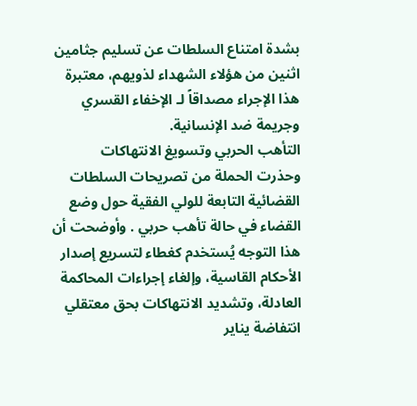بشدة امتناع السلطات عن تسليم جثامين اثنين من هؤلاء الشهداء لذويهم، معتبرة هذا الإجراء مصداقاً لـ الإخفاء القسري وجريمة ضد الإنسانية.
التأهب الحربي وتسويغ الانتهاكات
وحذرت الحملة من تصريحات السلطات القضائية التابعة للولي الفقیة حول وضع القضاء في حالة تأهب حربي . وأوضحت أن هذا التوجه يُستخدم كغطاء لتسريع إصدار الأحكام القاسية، وإلغاء إجراءات المحاكمة العادلة، وتشديد الانتهاكات بحق معتقلي انتفاضة يناير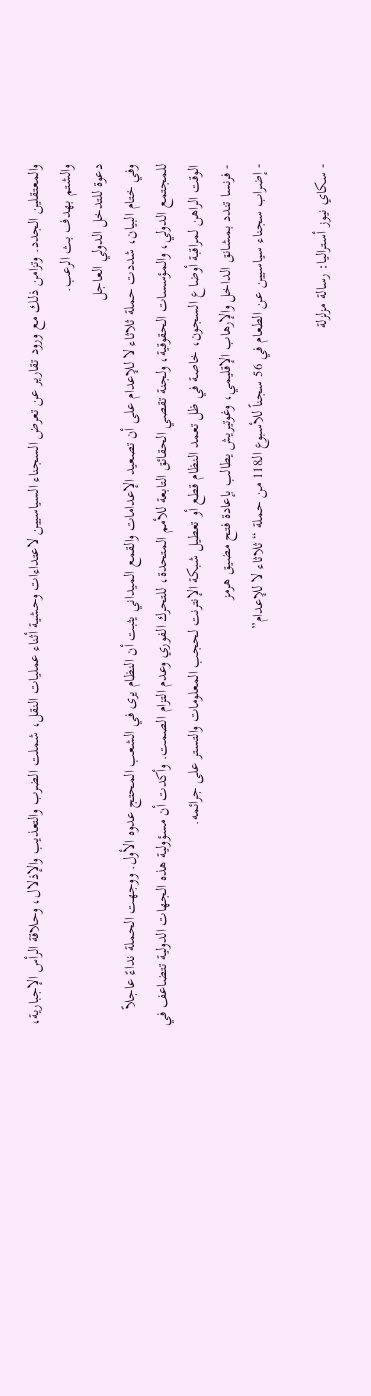والمعتقلين الجدد. وتزامن ذلك مع ورود تقارير عن تعرض السجناء السياسيين لاعتداءات وحشية أثناء عمليات النقل، شملت الضرب والتعذيب والإذلال، وحلاقة الرأس الإجبارية، والشتم بهدف بث الرعب.
دعوة للتدخل الدولي العاجل
وفي ختام البيان، شددت حملة ثلاثاء لا للإعدام على أن تصعيد الإعدامات والقمع الميداني يثبت أن النظام يرى في الشعب المحتج عدوه الأول. ووجهت الحملة نداءً عاجلاً للمجتمع الدولي، والمؤسسات الحقوقية، ولجنة تقصي الحقائق التابعة للأمم المتحدة، للتحرك الفوري وعدم التزام الصمت. وأكدت أن مسؤولية هذه الجهات الدولية تتضاعف في الوقت الراهن لمراقبة أوضاع السجون، خاصة في ظل تعمد النظام قطع أو تعطيل شبكة الإنترنت لحجب المعلومات والتستر على جرائمه.
- فرنسا تندد بمشانق الداخل والإرهاب الإقليمي، وغوتيريش يطالب بإعادة فتح مضيق هرمز
- إضراب سجناء سياسيين عن الطعام في 56 سجناً للأسبوع الـ118 من حملة “ثلاثاء لا للإعدام”

- سكاي نيوز أستراليا: رسالة مزلزلة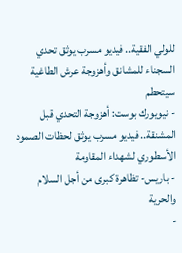للولي الفقیة.. فيديو مسرب يوثق تحدي السجناء للمشانق وأهزوجة عرش الطاغية سيتحطم
- نيويورك بوست: أهزوجة التحدي قبل المشنقة.. فيديو مسرب يوثق لحظات الصمود الأسطوري لشهداء المقاومة
- باريس- تظاهرة كبرى من أجل السلام والحرية
-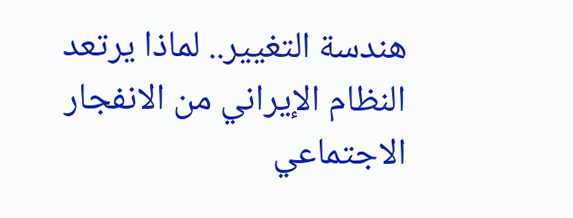هندسة التغيير.. لماذا يرتعد النظام الإيراني من الانفجار الاجتماعي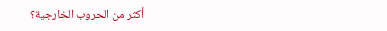أكثر من الحروب الخارجية؟